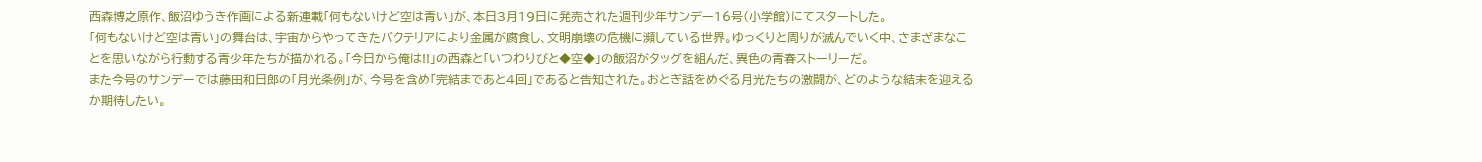西森博之原作、飯沼ゆうき作画による新連載「何もないけど空は青い」が、本日3月19日に発売された週刊少年サンデー16号(小学館)にてスタートした。
「何もないけど空は青い」の舞台は、宇宙からやってきたバクテリアにより金属が腐食し、文明崩壊の危機に瀕している世界。ゆっくりと周りが滅んでいく中、さまざまなことを思いながら行動する青少年たちが描かれる。「今日から俺は!!」の西森と「いつわりびと◆空◆」の飯沼がタッグを組んだ、異色の青春ストーリーだ。
また今号のサンデーでは藤田和日郎の「月光条例」が、今号を含め「完結まであと4回」であると告知された。おとぎ話をめぐる月光たちの激闘が、どのような結末を迎えるか期待したい。